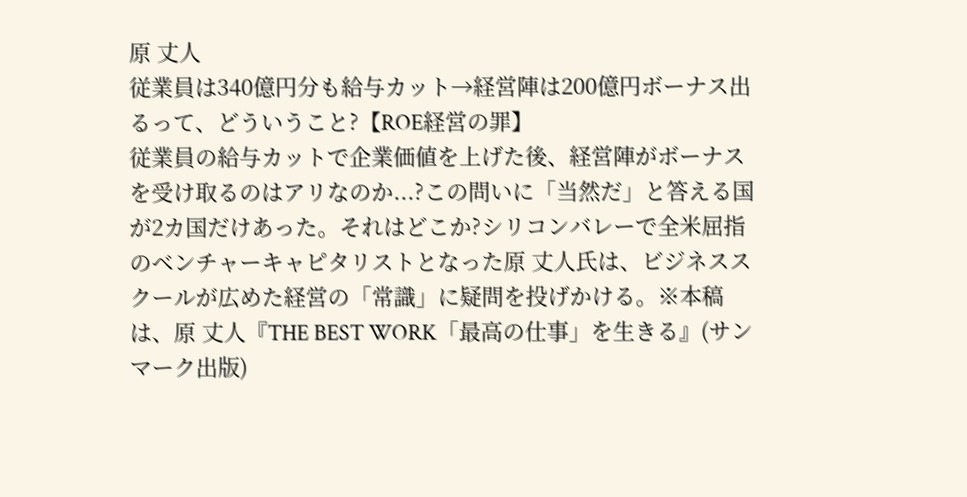原 丈人
従業員は340億円分も給与カット→経営陣は200億円ボーナス出るって、どういうこと?【ROE経営の罪】
従業員の給与カットで企業価値を上げた後、経営陣がボーナスを受け取るのはアリなのか...?この問いに「当然だ」と答える国が2カ国だけあった。それはどこか?シリコンバレーで全米屈指のベンチャーキャピタリストとなった原 丈人氏は、ビジネススクールが広めた経営の「常識」に疑問を投げかける。※本稿は、原 丈人『THE BEST WORK「最高の仕事」を生きる』(サンマーク出版)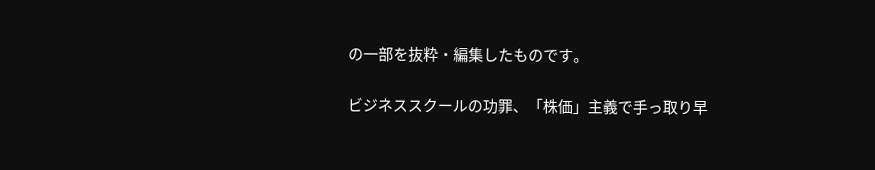の一部を抜粋・編集したものです。

ビジネススクールの功罪、「株価」主義で手っ取り早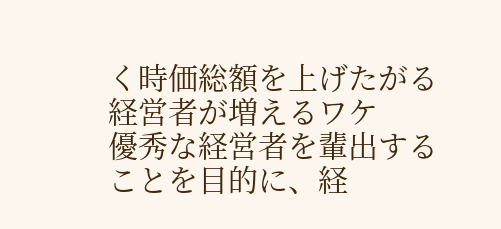く時価総額を上げたがる経営者が増えるワケ
優秀な経営者を輩出することを目的に、経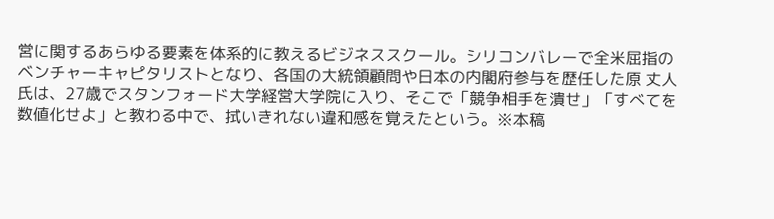営に関するあらゆる要素を体系的に教えるビジネススクール。シリコンバレーで全米屈指のベンチャーキャピタリストとなり、各国の大統領顧問や日本の内閣府参与を歴任した原 丈人氏は、27歳でスタンフォード大学経営大学院に入り、そこで「競争相手を潰せ」「すべてを数値化せよ」と教わる中で、拭いきれない違和感を覚えたという。※本稿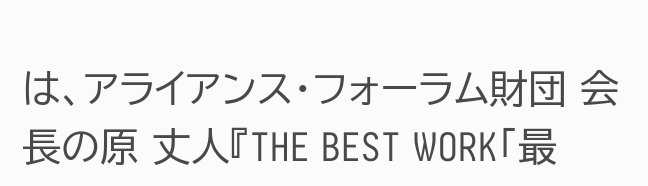は、アライアンス・フォーラム財団 会長の原 丈人『THE BEST WORK「最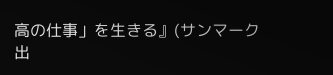高の仕事」を生きる』(サンマーク出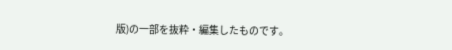版)の一部を抜粋・編集したものです。